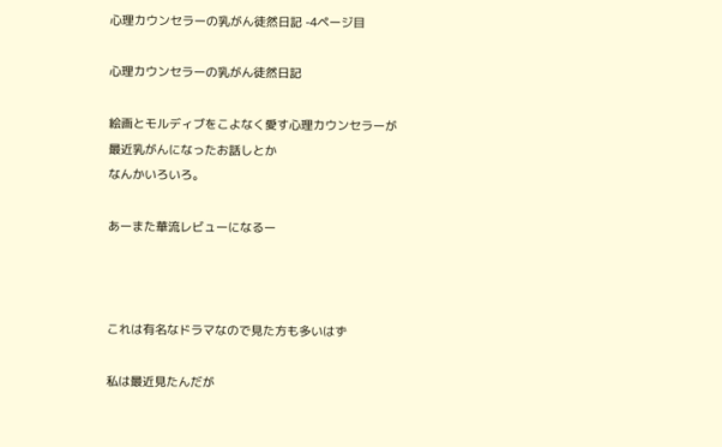心理カウンセラーの乳がん徒然日記 -4ページ目

心理カウンセラーの乳がん徒然日記

絵画とモルディブをこよなく愛す心理カウンセラーが
最近乳がんになったお話しとか
なんかいろいろ。

あーまた華流レビューになるー



これは有名なドラマなので見た方も多いはず

私は最近見たんだが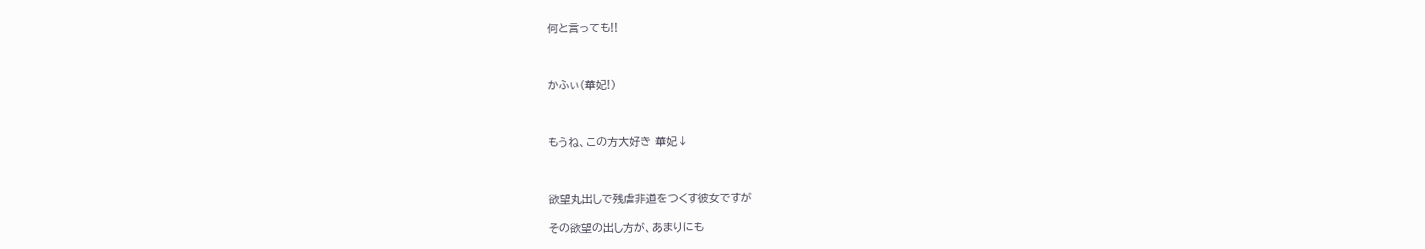何と言っても!!



かふぃ(華妃!)



もうね、この方大好き 華妃↓



欲望丸出しで残虐非道をつくす彼女ですが

その欲望の出し方が、あまりにも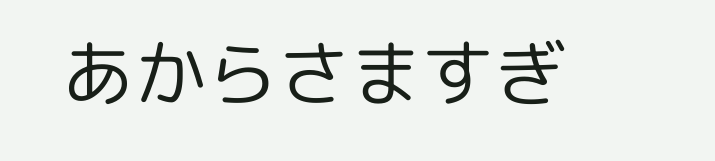あからさますぎ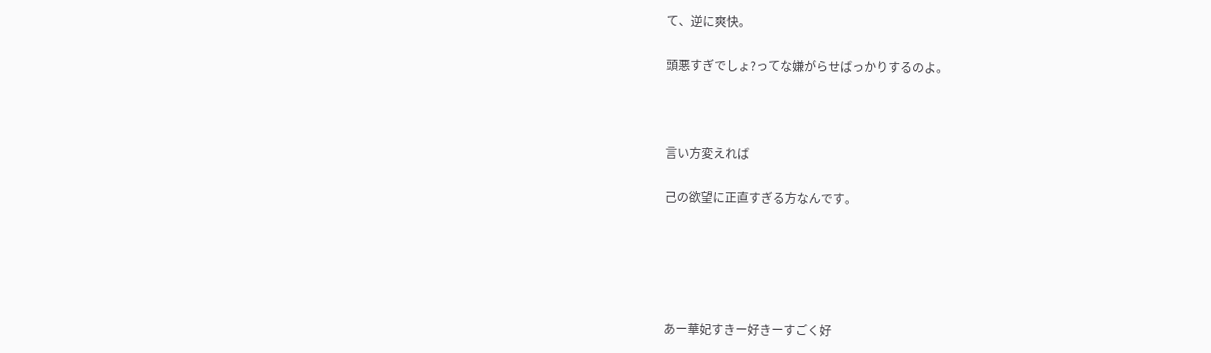て、逆に爽快。

頭悪すぎでしょ?ってな嫌がらせばっかりするのよ。



言い方変えれば

己の欲望に正直すぎる方なんです。





あー華妃すきー好きーすごく好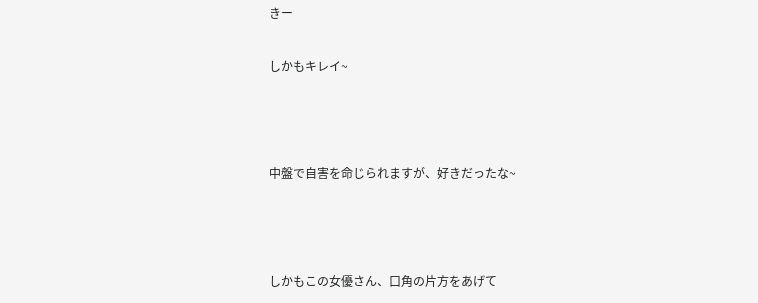きー

しかもキレイ~



中盤で自害を命じられますが、好きだったな~



しかもこの女優さん、口角の片方をあげて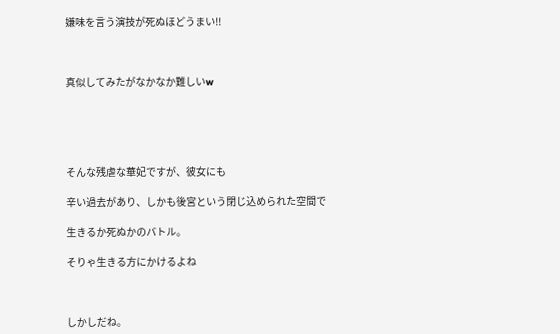嫌味を言う演技が死ぬほどうまい!!



真似してみたがなかなか難しいw





そんな残虐な華妃ですが、彼女にも

辛い過去があり、しかも後宮という閉じ込められた空間で

生きるか死ぬかのバトル。

そりゃ生きる方にかけるよね



しかしだね。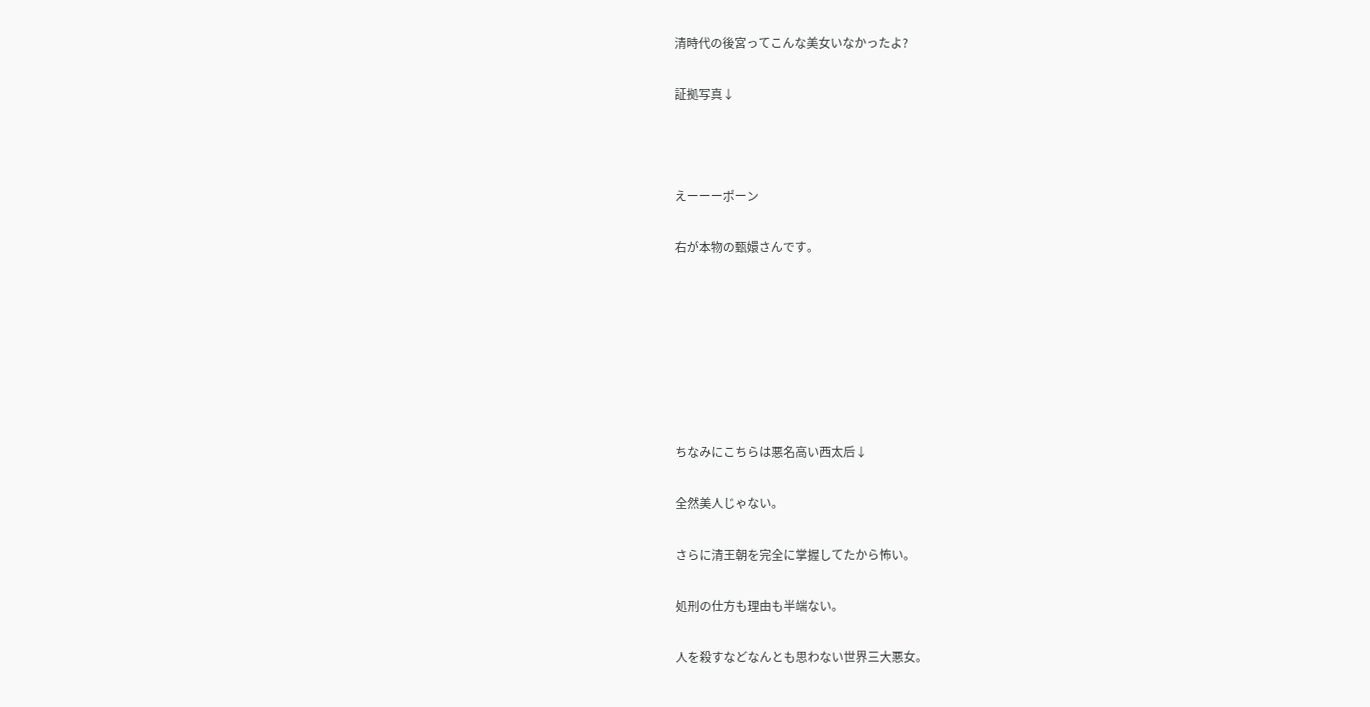清時代の後宮ってこんな美女いなかったよ?

証拠写真↓



えーーーポーン

右が本物の甄嬛さんです。







ちなみにこちらは悪名高い西太后↓

全然美人じゃない。

さらに清王朝を完全に掌握してたから怖い。

処刑の仕方も理由も半端ない。

人を殺すなどなんとも思わない世界三大悪女。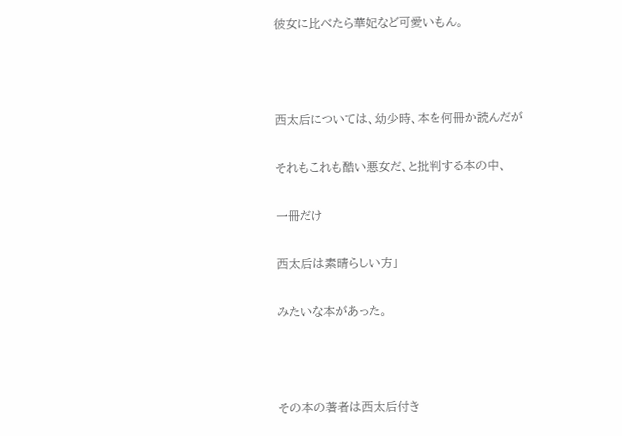彼女に比べたら華妃など可愛いもん。



西太后については、幼少時、本を何冊か読んだが

それもこれも酷い悪女だ、と批判する本の中、

一冊だけ

西太后は素晴らしい方」

みたいな本があった。



その本の著者は西太后付き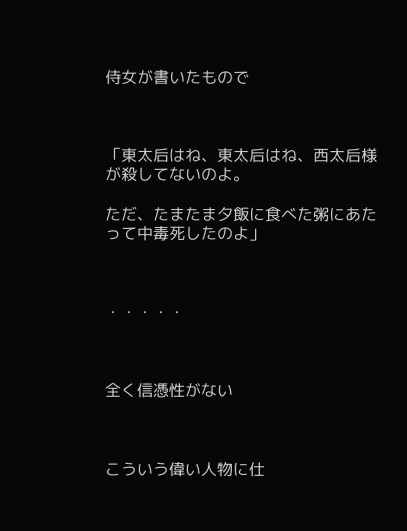侍女が書いたもので



「東太后はね、東太后はね、西太后様が殺してないのよ。

ただ、たまたま夕飯に食べた粥にあたって中毒死したのよ」



・・・・・



全く信憑性がない



こういう偉い人物に仕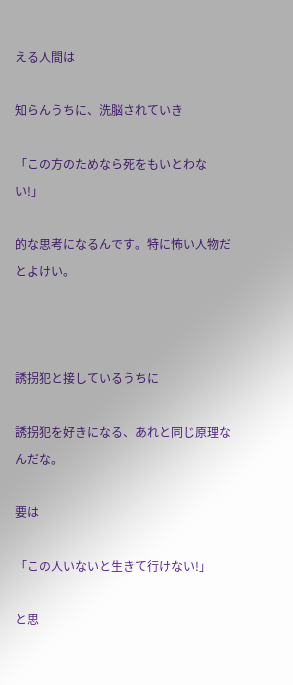える人間は

知らんうちに、洗脳されていき

「この方のためなら死をもいとわない!」

的な思考になるんです。特に怖い人物だとよけい。



誘拐犯と接しているうちに

誘拐犯を好きになる、あれと同じ原理なんだな。

要は

「この人いないと生きて行けない!」

と思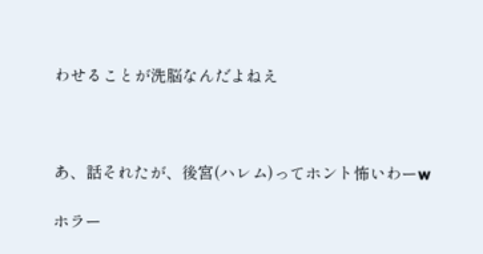わせることが洗脳なんだよねえ



あ、話それたが、後宮(ハレム)ってホント怖いわーw

ホラー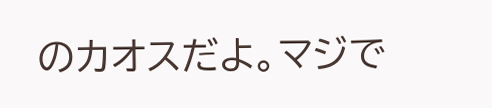のカオスだよ。マジで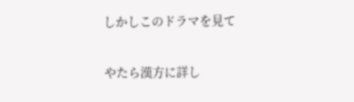しかしこのドラマを見て

やたら漢方に詳し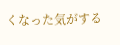くなった気がする